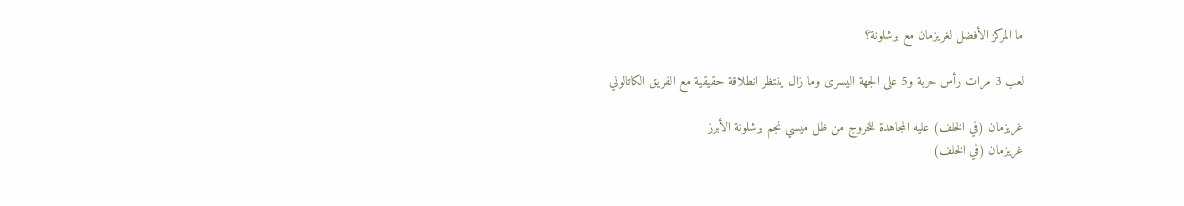ما المركز الأفضل لغريزمان مع برشلونة؟

لعب 3 مرات رأس حربة و5 على الجهة اليسرى وما زال ينتظر انطلاقة حقيقية مع الفريق الكاتالوني

غريزمان (في الخلف) عليه المجاهدة للخروج من ظل ميسي نجم برشلونة الأبرز
غريزمان (في الخلف)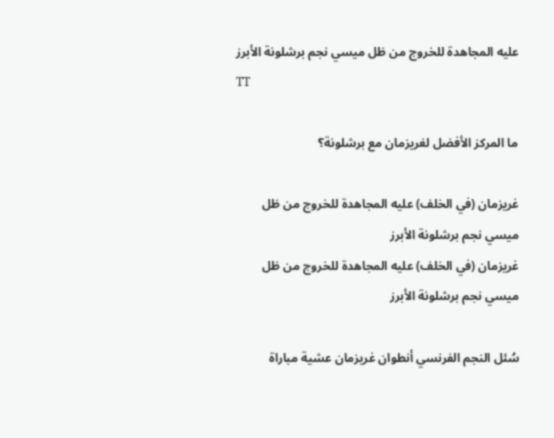عليه المجاهدة للخروج من ظل ميسي نجم برشلونة الأبرز
TT

ما المركز الأفضل لغريزمان مع برشلونة؟

غريزمان (في الخلف) عليه المجاهدة للخروج من ظل ميسي نجم برشلونة الأبرز
غريزمان (في الخلف) عليه المجاهدة للخروج من ظل ميسي نجم برشلونة الأبرز

سُئل النجم الفرنسي أنطوان غريزمان عشية مباراة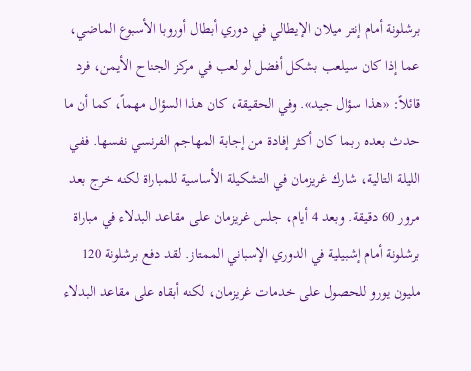برشلونة أمام إنتر ميلان الإيطالي في دوري أبطال أوروبا الأسبوع الماضي، عما إذا كان سيلعب بشكل أفضل لو لعب في مركز الجناح الأيمن، فرد قائلاً: «هذا سؤال جيد». وفي الحقيقة، كان هذا السؤال مهماً، كما أن ما حدث بعده ربما كان أكثر إفادة من إجابة المهاجم الفرنسي نفسها. ففي الليلة التالية، شارك غريزمان في التشكيلة الأساسية للمباراة لكنه خرج بعد مرور 60 دقيقة. وبعد 4 أيام، جلس غريزمان على مقاعد البدلاء في مباراة برشلونة أمام إشبيلية في الدوري الإسباني الممتاز. لقد دفع برشلونة 120 مليون يورو للحصول على خدمات غريزمان، لكنه أبقاه على مقاعد البدلاء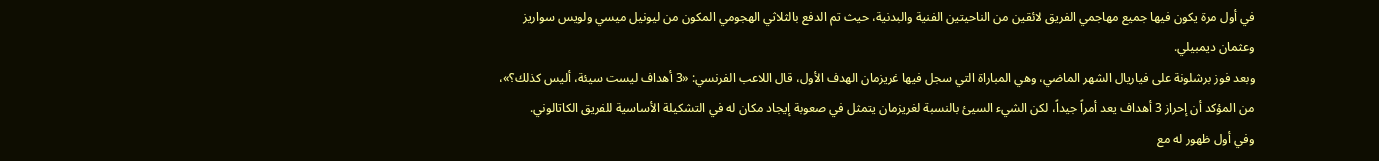في أول مرة يكون فيها جميع مهاجمي الفريق لائقين من الناحيتين الفنية والبدنية، حيث تم الدفع بالثلاثي الهجومي المكون من ليونيل ميسي ولويس سواريز وعثمان ديمبيلي.
وبعد فوز برشلونة على فياريال الشهر الماضي، وهي المباراة التي سجل فيها غريزمان الهدف الأول، قال اللاعب الفرنسي: «3 أهداف ليست سيئة، أليس كذلك؟»، من المؤكد أن إحراز 3 أهداف يعد أمراً جيداً، لكن الشيء السيئ بالنسبة لغريزمان يتمثل في صعوبة إيجاد مكان له في التشكيلة الأساسية للفريق الكاتالوني.
وفي أول ظهور له مع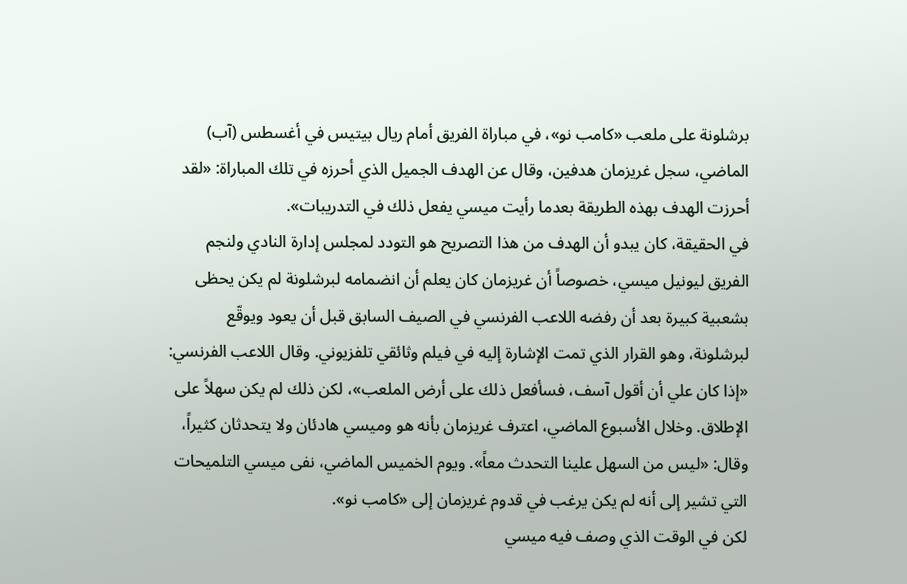برشلونة على ملعب «كامب نو»، في مباراة الفريق أمام ريال بيتيس في أغسطس (آب) الماضي، سجل غريزمان هدفين، وقال عن الهدف الجميل الذي أحرزه في تلك المباراة: «لقد أحرزت الهدف بهذه الطريقة بعدما رأيت ميسي يفعل ذلك في التدريبات».
في الحقيقة، كان يبدو أن الهدف من هذا التصريح هو التودد لمجلس إدارة النادي ولنجم الفريق ليونيل ميسي، خصوصاً أن غريزمان كان يعلم أن انضمامه لبرشلونة لم يكن يحظى بشعبية كبيرة بعد أن رفضه اللاعب الفرنسي في الصيف السابق قبل أن يعود ويوقّع لبرشلونة، وهو القرار الذي تمت الإشارة إليه في فيلم وثائقي تلفزيوني. وقال اللاعب الفرنسي: «إذا كان علي أن أقول آسف، فسأفعل ذلك على أرض الملعب»، لكن ذلك لم يكن سهلاً على الإطلاق. وخلال الأسبوع الماضي، اعترف غريزمان بأنه هو وميسي هادئان ولا يتحدثان كثيراً، وقال: «ليس من السهل علينا التحدث معاً». ويوم الخميس الماضي، نفى ميسي التلميحات التي تشير إلى أنه لم يكن يرغب في قدوم غريزمان إلى «كامب نو».
لكن في الوقت الذي وصف فيه ميسي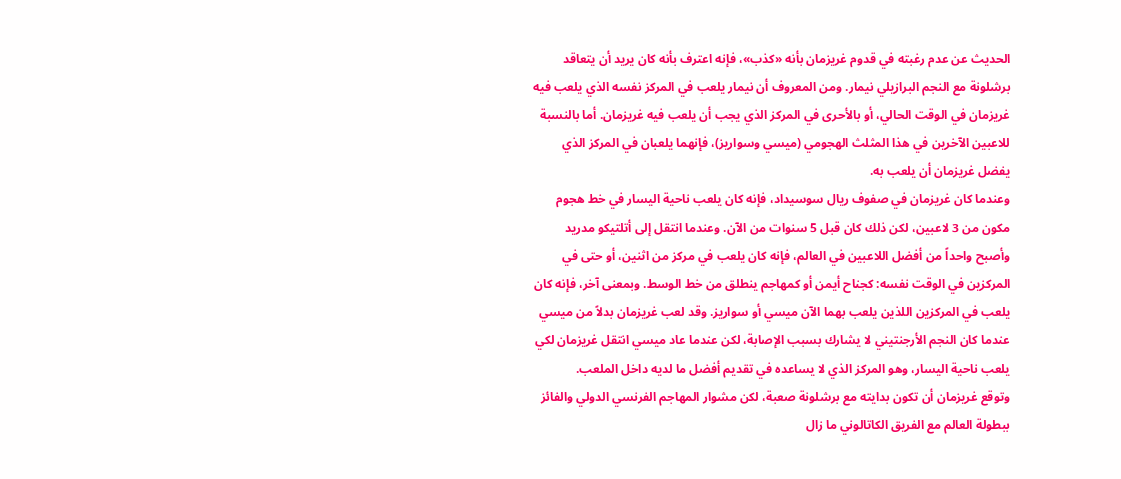الحديث عن عدم رغبته في قدوم غريزمان بأنه «كذب»، فإنه اعترف بأنه كان يريد أن يتعاقد برشلونة مع النجم البرازيلي نيمار. ومن المعروف أن نيمار يلعب في المركز نفسه الذي يلعب فيه غريزمان في الوقت الحالي، أو بالأحرى في المركز الذي يجب أن يلعب فيه غريزمان. أما بالنسبة للاعبين الآخرين في هذا المثلث الهجومي (ميسي وسواريز)، فإنهما يلعبان في المركز الذي يفضل غريزمان أن يلعب به.
وعندما كان غريزمان في صفوف ريال سوسيداد، فإنه كان يلعب ناحية اليسار في خط هجوم مكون من 3 لاعبين، لكن ذلك كان قبل 5 سنوات من الآن. وعندما انتقل إلى أتلتيكو مدريد وأصبح واحداً من أفضل اللاعبين في العالم، فإنه كان يلعب في مركز من اثنين، أو حتى في المركزين في الوقت نفسه: كجناح أيمن أو كمهاجم ينطلق من خط الوسط. وبمعنى آخر، فإنه كان يلعب في المركزين اللذين يلعب بهما الآن ميسي أو سواريز. وقد لعب غريزمان بدلاً من ميسي عندما كان النجم الأرجنتيني لا يشارك بسبب الإصابة، لكن عندما عاد ميسي انتقل غريزمان لكي يلعب ناحية اليسار، وهو المركز الذي لا يساعده في تقديم أفضل ما لديه داخل الملعب.
وتوقع غريزمان أن تكون بدايته مع برشلونة صعبة، لكن مشوار المهاجم الفرنسي الدولي والفائز ببطولة العالم مع الفريق الكاتالوني ما زال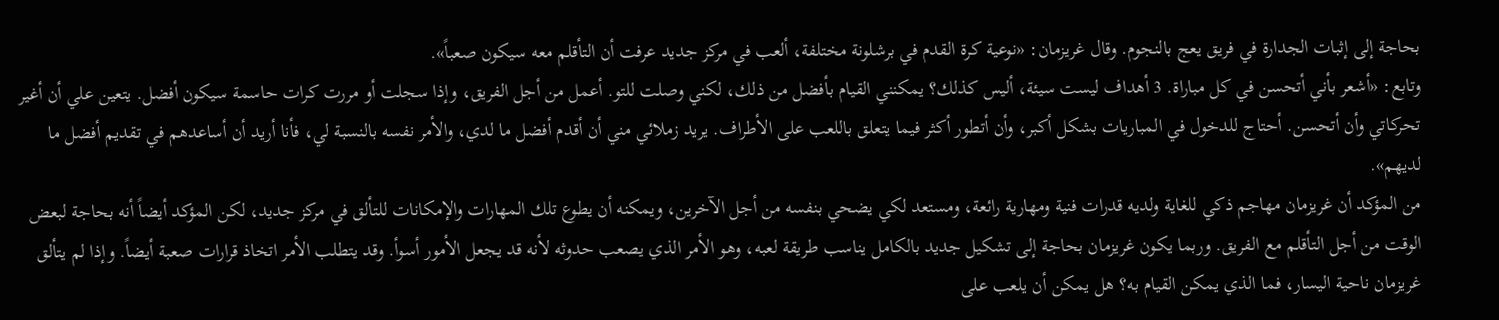بحاجة إلى إثبات الجدارة في فريق يعج بالنجوم. وقال غريزمان: «نوعية كرة القدم في برشلونة مختلفة، ألعب في مركز جديد عرفت أن التأقلم معه سيكون صعباً».
وتابع: «أشعر بأني أتحسن في كل مباراة. 3 أهداف ليست سيئة، أليس كذلك؟ يمكنني القيام بأفضل من ذلك، لكني وصلت للتو. أعمل من أجل الفريق، وإذا سجلت أو مررت كرات حاسمة سيكون أفضل. يتعين علي أن أغير تحركاتي وأن أتحسن. أحتاج للدخول في المباريات بشكل أكبر، وأن أتطور أكثر فيما يتعلق باللعب على الأطراف. يريد زملائي مني أن أقدم أفضل ما لدي، والأمر نفسه بالنسبة لي، فأنا أريد أن أساعدهم في تقديم أفضل ما لديهم».
من المؤكد أن غريزمان مهاجم ذكي للغاية ولديه قدرات فنية ومهارية رائعة، ومستعد لكي يضحي بنفسه من أجل الآخرين، ويمكنه أن يطوع تلك المهارات والإمكانات للتألق في مركز جديد، لكن المؤكد أيضاً أنه بحاجة لبعض الوقت من أجل التأقلم مع الفريق. وربما يكون غريزمان بحاجة إلى تشكيل جديد بالكامل يناسب طريقة لعبه، وهو الأمر الذي يصعب حدوثه لأنه قد يجعل الأمور أسوأ. وقد يتطلب الأمر اتخاذ قرارات صعبة أيضاً. وإذا لم يتألق غريزمان ناحية اليسار، فما الذي يمكن القيام به؟ هل يمكن أن يلعب على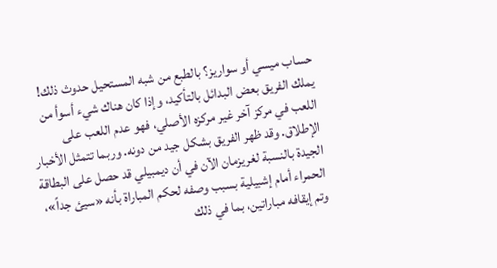حساب ميسي أو سواريز؟ بالطبع من شبه المستحيل حدوث ذلك!
يملك الفريق بعض البدائل بالتأكيد، وإذا كان هناك شيء أسوأ من اللعب في مركز آخر غير مركزه الأصلي، فهو عدم اللعب على الإطلاق. وقد ظهر الفريق بشكل جيد من دونه. وربما تتمثل الأخبار الجيدة بالنسبة لغريزمان الآن في أن ديمبيلي قد حصل على البطاقة الحمراء أمام إشبيلية بسبب وصفه لحكم المباراة بأنه «سيئ جداً»، وتم إيقافه مباراتين، بما في ذلك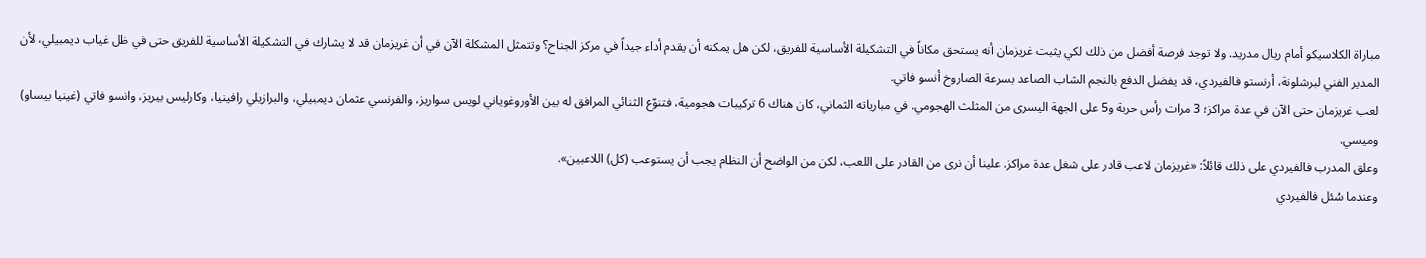مباراة الكلاسيكو أمام ريال مدريد. ولا توجد فرصة أفضل من ذلك لكي يثبت غريزمان أنه يستحق مكاناً في التشكيلة الأساسية للفريق، لكن هل يمكنه أن يقدم أداء جيداً في مركز الجناح؟ وتتمثل المشكلة الآن في أن غريزمان قد لا يشارك في التشكيلة الأساسية للفريق حتى في ظل غياب ديمبيلي، لأن المدير الفني لبرشلونة، أرنستو فالفيردي، قد يفضل الدفع بالنجم الشاب الصاعد بسرعة الصاروخ أنسو فاتي.
لعب غريزمان حتى الآن في عدة مراكز؛ 3 مرات رأس حربة و5 على الجهة اليسرى من المثلث الهجومي. في مبارياته الثماني، كان هناك 6 تركيبات هجومية، فتنوّع الثنائي المرافق له بين الأوروغوياني لويس سواريز، والفرنسي عثمان ديمبيلي، والبرازيلي رافينيا، وكارليس بيريز، وانسو فاتي (غينيا بيساو) وميسي.
وعلق المدرب فالفيردي على ذلك قائلاً: «غريزمان لاعب قادر على شغل عدة مراكز. علينا أن نرى من القادر على اللعب، لكن من الواضح أن النظام يجب أن يستوعب (كل) اللاعبين».
وعندما سُئل فالفيردي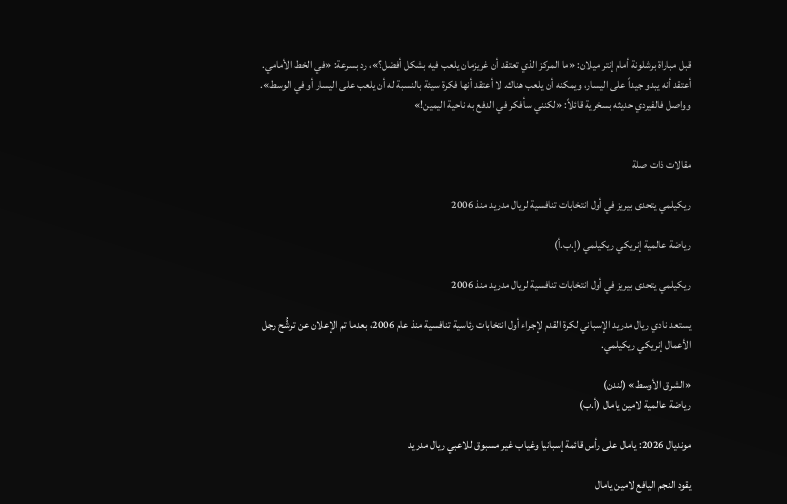قبل مباراة برشلونة أمام إنتر ميلان: «ما المركز الذي تعتقد أن غريزمان يلعب فيه بشكل أفضل؟»، رد بسرعة: «في الخط الأمامي. أعتقد أنه يبدو جيداً على اليسار، ويمكنه أن يلعب هناك. لا أعتقد أنها فكرة سيئة بالنسبة له أن يلعب على اليسار أو في الوسط». وواصل فالفيردي حديثه بسخرية قائلاً: «لكنني سأفكر في الدفع به ناحية اليمين!»


مقالات ذات صلة

ريكيلمي يتحدى بيريز في أول انتخابات تنافسية لريال مدريد منذ 2006

رياضة عالمية إنريكي ريكيلمي (إ.ب.أ)

ريكيلمي يتحدى بيريز في أول انتخابات تنافسية لريال مدريد منذ 2006

يستعد نادي ريال مدريد الإسباني لكرة القدم لإجراء أول انتخابات رئاسية تنافسية منذ عام 2006، بعدما تم الإعلان عن ترشُّح رجل الأعمال إنريكي ريكيلمي.

«الشرق الأوسط» (لندن)
رياضة عالمية لامين يامال (أ.ب)

مونديال 2026: يامال على رأس قائمة إسبانيا وغياب غير مسبوق للاعبي ريال مدريد

يقود النجم اليافع لامين يامال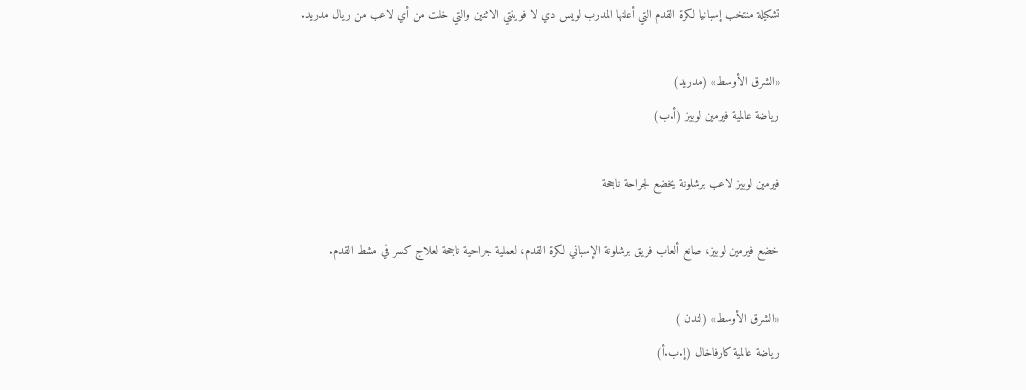تشكيلة منتخب إسبانيا لكرة القدم التي أعلنها المدرب لويس دي لا فوينتي الاثنين والتي خلت من أي لاعب من ريال مدريد.

«الشرق الأوسط» (مدريد)
رياضة عالمية فيرمين لوبيز (أ.ب)

فيرمين لوبيز لاعب برشلونة يخضع لجراحة ناجحة

خضع فيرمين لوبيز، صانع ألعاب فريق برشلونة الإسباني لكرة القدم، لعملية جراحية ناجحة لعلاج كسر في مشط القدم.

«الشرق الأوسط» (لندن )
رياضة عالمية كارفاخال (إ.ب.أ)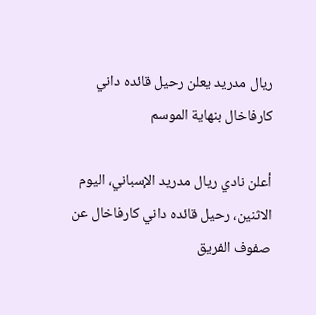ريال مدريد يعلن رحيل قائده داني كارفاخال بنهاية الموسم

أعلن نادي ريال مدريد الإسباني، اليوم الاثنين، رحيل قائده داني كارفاخال عن صفوف الفريق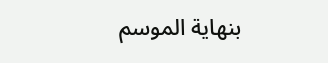بنهاية الموسم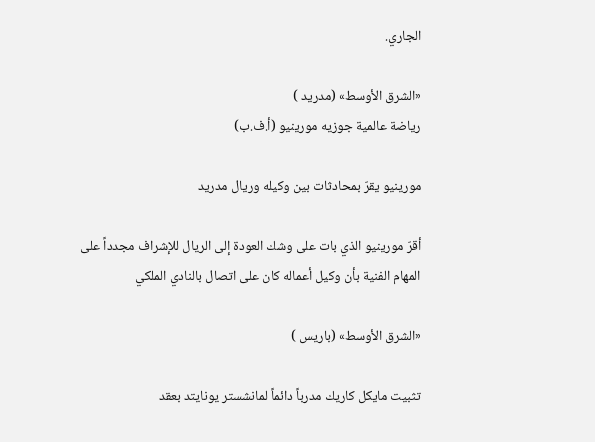الجاري.

«الشرق الأوسط» (مدريد )
رياضة عالمية جوزيه مورينيو (أ.ف.ب)

مورينيو يقرّ بمحادثات بين وكيله وريال مدريد

أقرّ مورينيو الذي بات على وشك العودة إلى الريال للإشراف مجدداً على المهام الفنية بأن وكيل أعماله كان على اتصال بالنادي الملكي

«الشرق الأوسط» (باريس )

تثبيت مايكل كاريك مدرباً دائماً لمانشستر يونايتد بعقد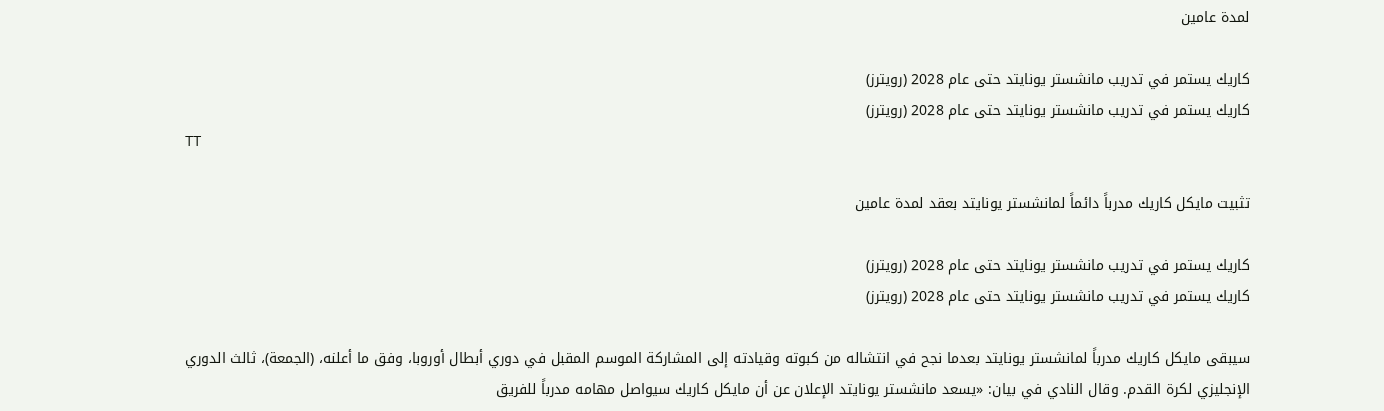لمدة عامين

كاريك يستمر في تدريب مانشستر يونايتد حتى عام 2028 (رويترز)
كاريك يستمر في تدريب مانشستر يونايتد حتى عام 2028 (رويترز)
TT

تثبيت مايكل كاريك مدرباً دائماً لمانشستر يونايتد بعقد لمدة عامين

كاريك يستمر في تدريب مانشستر يونايتد حتى عام 2028 (رويترز)
كاريك يستمر في تدريب مانشستر يونايتد حتى عام 2028 (رويترز)

سيبقى مايكل كاريك مدرباً لمانشستر يونايتد بعدما نجح في انتشاله من كبوته وقيادته إلى المشاركة الموسم المقبل في دوري أبطال أوروبا، وفق ما أعلنه، (الجمعة)، ثالث الدوري الإنجليزي لكرة القدم. وقال النادي في بيان: «يسعد مانشستر يونايتد الإعلان عن أن مايكل كاريك سيواصل مهامه مدرباً للفريق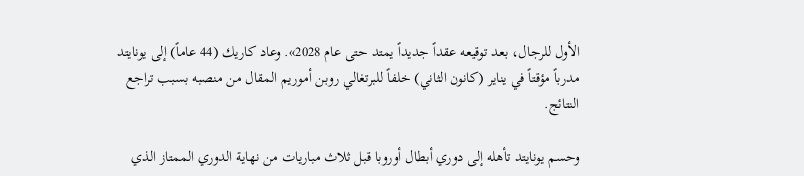الأول للرجال، بعد توقيعه عقداً جديداً يمتد حتى عام 2028». وعاد كاريك (44 عاماً) إلى يونايتد مدرباً مؤقتاً في يناير (كانون الثاني) خلفاً للبرتغالي روبن أموريم المقال من منصبه بسبب تراجع النتائج.

وحسم يونايتد تأهله إلى دوري أبطال أوروبا قبل ثلاث مباريات من نهاية الدوري الممتاز الذي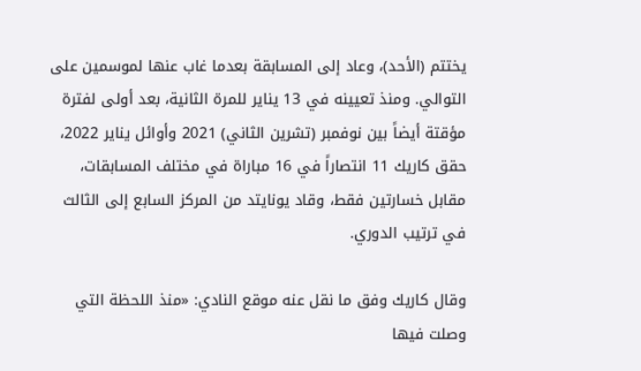يختتم (الأحد)، وعاد إلى المسابقة بعدما غاب عنها لموسمين على التوالي. ومنذ تعيينه في 13 يناير للمرة الثانية، بعد أولى لفترة مؤقتة أيضاً بين نوفمبر (تشرين الثاني) 2021 وأوائل يناير 2022، حقق كاريك 11 انتصاراً في 16 مباراة في مختلف المسابقات، مقابل خسارتين فقط، وقاد يونايتد من المركز السابع إلى الثالث في ترتيب الدوري.

وقال كاريك وفق ما نقل عنه موقع النادي: «منذ اللحظة التي وصلت فيها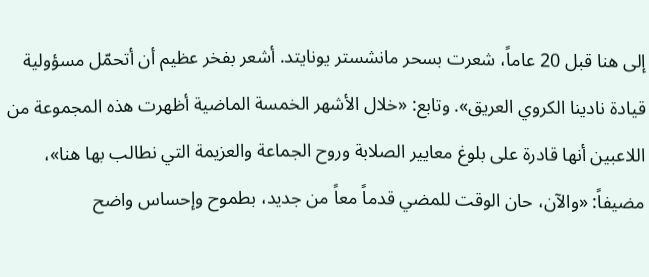إلى هنا قبل 20 عاماً، شعرت بسحر مانشستر يونايتد. أشعر بفخر عظيم أن أتحمّل مسؤولية قيادة نادينا الكروي العريق». وتابع: «خلال الأشهر الخمسة الماضية أظهرت هذه المجموعة من اللاعبين أنها قادرة على بلوغ معايير الصلابة وروح الجماعة والعزيمة التي نطالب بها هنا»، مضيفاً: «والآن، حان الوقت للمضي قدماً معاً من جديد، بطموح وإحساس واضح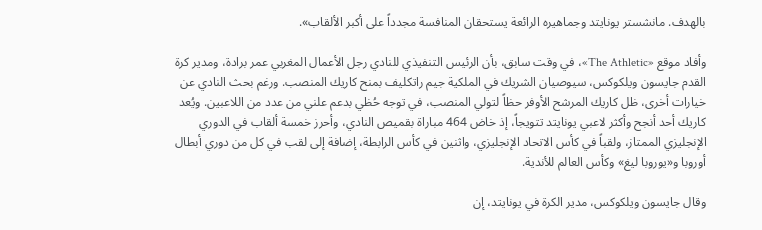بالهدف. مانشستر يونايتد وجماهيره الرائعة يستحقان المنافسة مجدداً على أكبر الألقاب».

وأفاد موقع «The Athletic»، في وقت سابق، بأن الرئيس التنفيذي للنادي رجل الأعمال المغربي عمر برادة، ومدير كرة القدم جايسون ويلكوكس، سيوصيان الشريك في الملكية جيم راتكليف بمنح كاريك المنصب. ورغم بحث النادي عن خيارات أخرى، ظل كاريك المرشح الأوفر حظاً لتولي المنصب، في توجه حُظي بدعم علني من عدد من اللاعبين. ويُعد كاريك أحد أنجح وأكثر لاعبي يونايتد تتويجاً، إذ خاض 464 مباراة بقميص النادي، وأحرز خمسة ألقاب في الدوري الإنجليزي الممتاز، ولقباً في كأس الاتحاد الإنجليزي، واثنين في كأس الرابطة، إضافة إلى لقب في كل من دوري أبطال أوروبا و«يوروبا ليغ» وكأس العالم للأندية.

وقال جايسون ويلكوكس، مدير الكرة في يونايتد، إن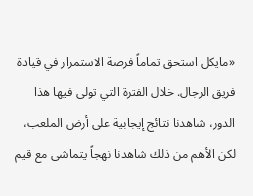«مايكل استحق تماماً فرصة الاستمرار في قيادة فريق الرجال. خلال الفترة التي تولى فيها هذا الدور، شاهدنا نتائج إيجابية على أرض الملعب، لكن الأهم من ذلك شاهدنا نهجاً يتماشى مع قيم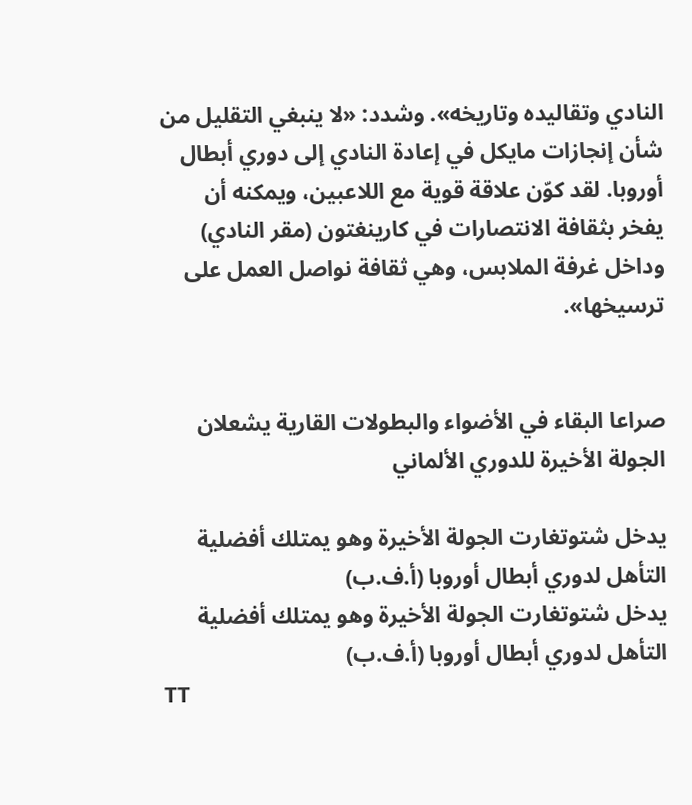النادي وتقاليده وتاريخه». وشدد: «لا ينبغي التقليل من شأن إنجازات مايكل في إعادة النادي إلى دوري أبطال أوروبا. لقد كوّن علاقة قوية مع اللاعبين، ويمكنه أن يفخر بثقافة الانتصارات في كارينغتون (مقر النادي) وداخل غرفة الملابس، وهي ثقافة نواصل العمل على ترسيخها».


صراعا البقاء في الأضواء والبطولات القارية يشعلان الجولة الأخيرة للدوري الألماني

يدخل شتوتغارت الجولة الأخيرة وهو يمتلك أفضلية التأهل لدوري أبطال أوروبا (أ.ف.ب)
يدخل شتوتغارت الجولة الأخيرة وهو يمتلك أفضلية التأهل لدوري أبطال أوروبا (أ.ف.ب)
TT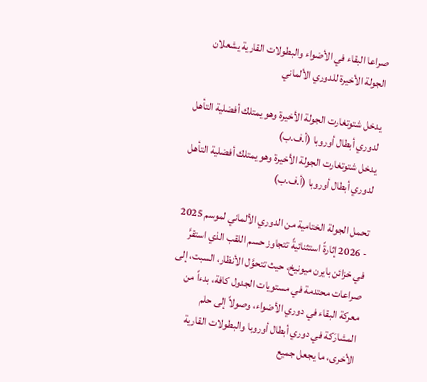صراعا البقاء في الأضواء والبطولات القارية يشعلان الجولة الأخيرة للدوري الألماني

يدخل شتوتغارت الجولة الأخيرة وهو يمتلك أفضلية التأهل لدوري أبطال أوروبا (أ.ف.ب)
يدخل شتوتغارت الجولة الأخيرة وهو يمتلك أفضلية التأهل لدوري أبطال أوروبا (أ.ف.ب)

تحمل الجولة الختامية من الدوري الألماني لموسم 2025 - 2026 إثارةً استثنائيةً تتجاوز حسم اللقب الذي استقرَّ في خزائن بايرن ميونيخ، حيث تتحوَّل الأنظار، السبت، إلى صراعات محتدمة في مستويات الجدول كافة، بدءاً من معركة البقاء في دوري الأضواء، وصولاً إلى حلم المشارَكة في دوري أبطال أوروبا والبطولات القارية الأخرى، ما يجعل جميع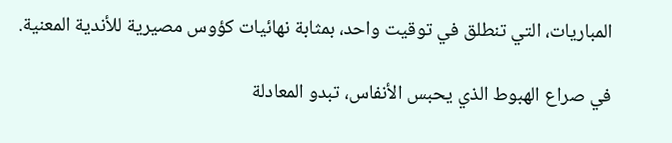المباريات، التي تنطلق في توقيت واحد، بمثابة نهائيات كؤوس مصيرية للأندية المعنية.

في صراع الهبوط الذي يحبس الأنفاس، تبدو المعادلة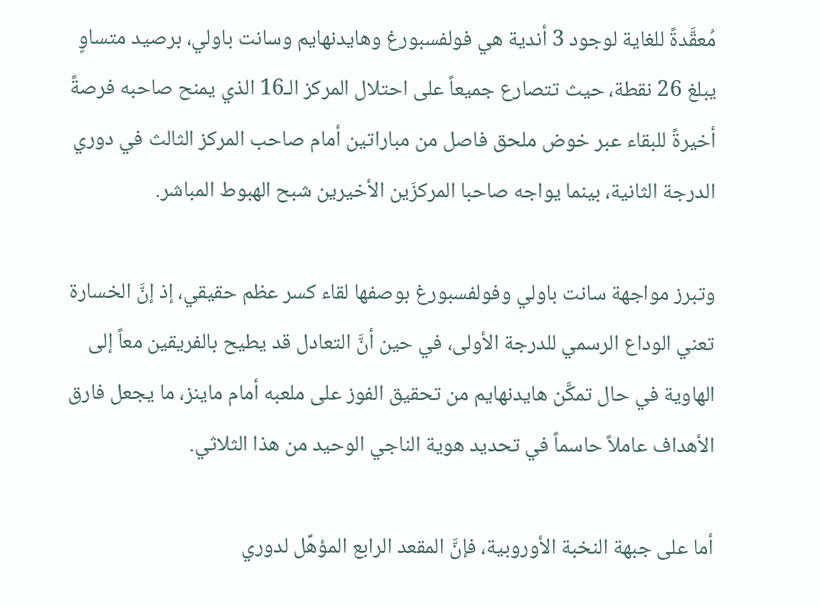مُعقَّدةً للغاية لوجود 3 أندية هي فولفسبورغ وهايدنهايم وسانت باولي، برصيد متساوٍ يبلغ 26 نقطة، حيث تتصارع جميعاً على احتلال المركز الـ16 الذي يمنح صاحبه فرصةً أخيرةً للبقاء عبر خوض ملحق فاصل من مباراتين أمام صاحب المركز الثالث في دوري الدرجة الثانية، بينما يواجه صاحبا المركزَين الأخيرين شبح الهبوط المباشر.

وتبرز مواجهة سانت باولي وفولفسبورغ بوصفها لقاء كسر عظم حقيقي، إذ إنَّ الخسارة تعني الوداع الرسمي للدرجة الأولى، في حين أنَّ التعادل قد يطيح بالفريقين معاً إلى الهاوية في حال تمكَّن هايدنهايم من تحقيق الفوز على ملعبه أمام ماينز، ما يجعل فارق الأهداف عاملاً حاسماً في تحديد هوية الناجي الوحيد من هذا الثلاثي.

أما على جبهة النخبة الأوروبية، فإنَّ المقعد الرابع المؤهِّل لدوري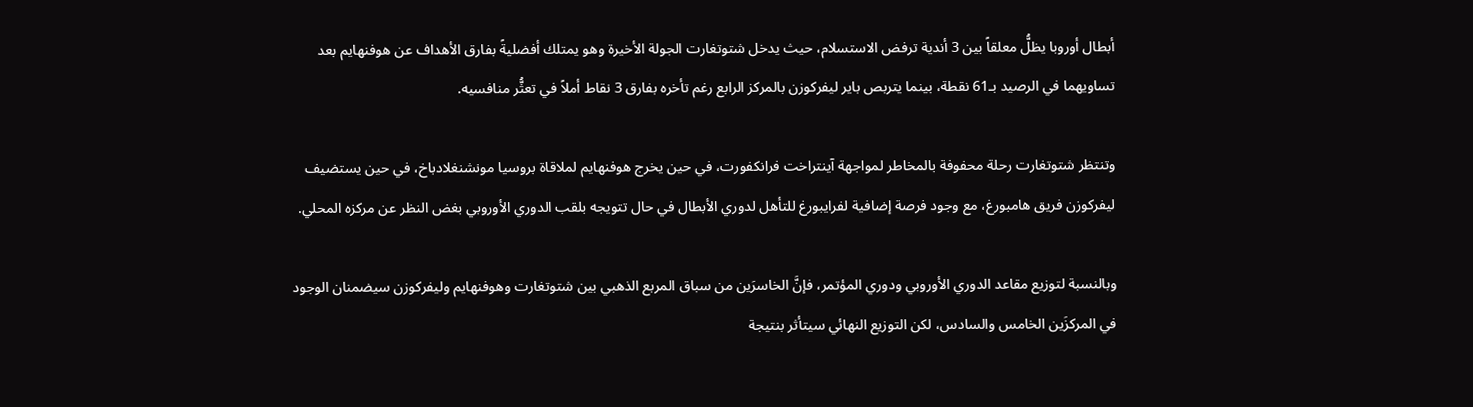أبطال أوروبا يظلُّ معلقاً بين 3 أندية ترفض الاستسلام، حيث يدخل شتوتغارت الجولة الأخيرة وهو يمتلك أفضليةً بفارق الأهداف عن هوفنهايم بعد تساويهما في الرصيد بـ61 نقطة، بينما يتربص باير ليفركوزن بالمركز الرابع رغم تأخره بفارق 3 نقاط أملاً في تعثُّر منافسيه.

وتنتظر شتوتغارت رحلة محفوفة بالمخاطر لمواجهة آينتراخت فرانكفورت، في حين يخرج هوفنهايم لملاقاة بروسيا مونشنغلادباخ، في حين يستضيف ليفركوزن فريق هامبورغ، مع وجود فرصة إضافية لفرايبورغ للتأهل لدوري الأبطال في حال تتويجه بلقب الدوري الأوروبي بغض النظر عن مركزه المحلي.

وبالنسبة لتوزيع مقاعد الدوري الأوروبي ودوري المؤتمر، فإنَّ الخاسرَين من سباق المربع الذهبي بين شتوتغارت وهوفنهايم وليفركوزن سيضمنان الوجود في المركزَين الخامس والسادس، لكن التوزيع النهائي سيتأثر بنتيجة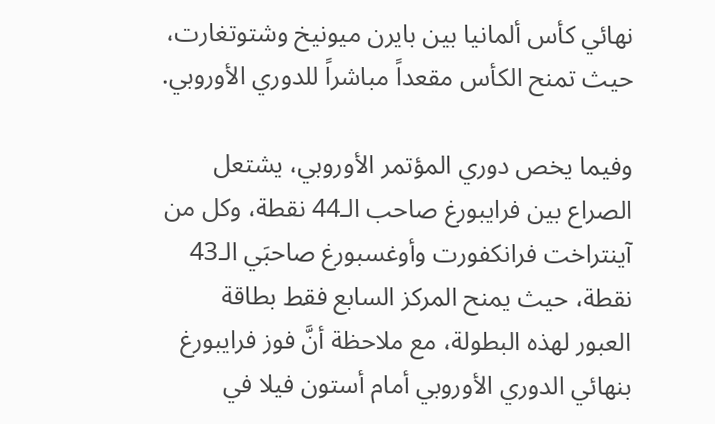نهائي كأس ألمانيا بين بايرن ميونيخ وشتوتغارت، حيث تمنح الكأس مقعداً مباشراً للدوري الأوروبي.

وفيما يخص دوري المؤتمر الأوروبي، يشتعل الصراع بين فرايبورغ صاحب الـ44 نقطة، وكل من آينتراخت فرانكفورت وأوغسبورغ صاحبَي الـ43 نقطة، حيث يمنح المركز السابع فقط بطاقة العبور لهذه البطولة، مع ملاحظة أنَّ فوز فرايبورغ بنهائي الدوري الأوروبي أمام أستون فيلا في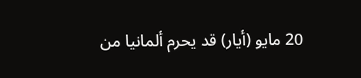20 مايو (أيار) قد يحرم ألمانيا من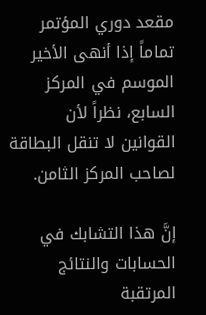مقعد دوري المؤتمر تماماً إذا أنهى الأخير الموسم في المركز السابع، نظراً لأن القوانين لا تنقل البطاقة لصاحب المركز الثامن.

إنَّ هذا التشابك في الحسابات والنتائج المرتقبة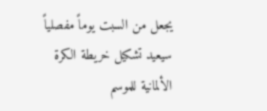يجعل من السبت يوماً مفصلياً سيعيد تشكيل خريطة الكرة الألمانية للموسم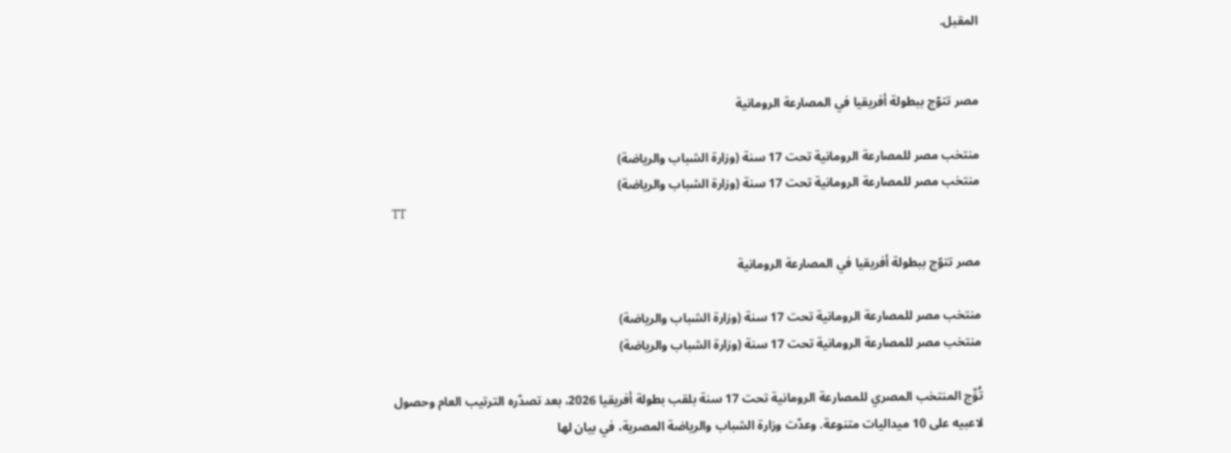المقبل.


مصر تتوّج ببطولة أفريقيا في المصارعة الرومانية

منتخب مصر للمصارعة الرومانية تحت 17 سنة (وزارة الشباب والرياضة)
منتخب مصر للمصارعة الرومانية تحت 17 سنة (وزارة الشباب والرياضة)
TT

مصر تتوّج ببطولة أفريقيا في المصارعة الرومانية

منتخب مصر للمصارعة الرومانية تحت 17 سنة (وزارة الشباب والرياضة)
منتخب مصر للمصارعة الرومانية تحت 17 سنة (وزارة الشباب والرياضة)

تُوِّج المنتخب المصري للمصارعة الرومانية تحت 17 سنة بلقب بطولة أفريقيا 2026، بعد تصدّره الترتيب العام وحصول لاعبيه على 10 ميداليات متنوعة. وعدّت وزارة الشباب والرياضة المصرية، في بيان لها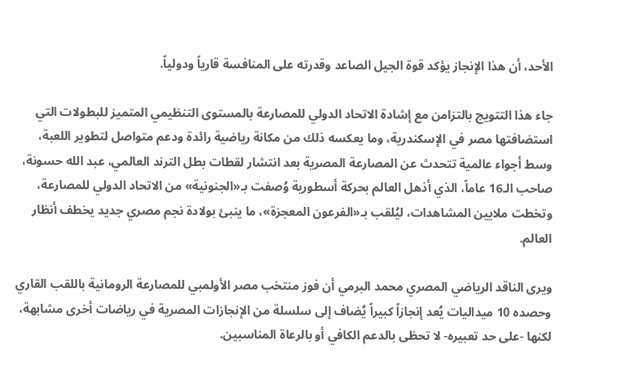الأحد، أن هذا الإنجاز يؤكد قوة الجيل الصاعد وقدرته على المنافسة قارياً ودولياً.

جاء هذا التتويج بالتزامن مع إشادة الاتحاد الدولي للمصارعة بالمستوى التنظيمي المتميز للبطولات التي استضافتها مصر في الإسكندرية، وما يعكسه ذلك من مكانة رياضية رائدة ودعم متواصل لتطوير اللعبة، وسط أجواء عالمية تتحدث عن المصارعة المصرية بعد انتشار لقطات بطل الترند العالمي، عبد الله حسونة، صاحب الـ16 عاماً، الذي أذهل العالم بحركة أسطورية وُصفت بـ«الجنونية» من الاتحاد الدولي للمصارعة، وتخطت ملايين المشاهدات، ليُلقب بـ«الفرعون المعجزة»، ما ينبئ بولادة نجم مصري جديد يخطف أنظار العالم.

ويرى الناقد الرياضي المصري محمد البرمي أن فوز منتخب مصر الأولمبي للمصارعة الرومانية باللقب القاري وحصده 10 ميداليات يُعد إنجازاً كبيراً يُضاف إلى سلسلة من الإنجازات المصرية في رياضات أخرى مشابهة، لكنها -على حد تعبيره- لا تحظى بالدعم الكافي أو بالرعاة المناسبين.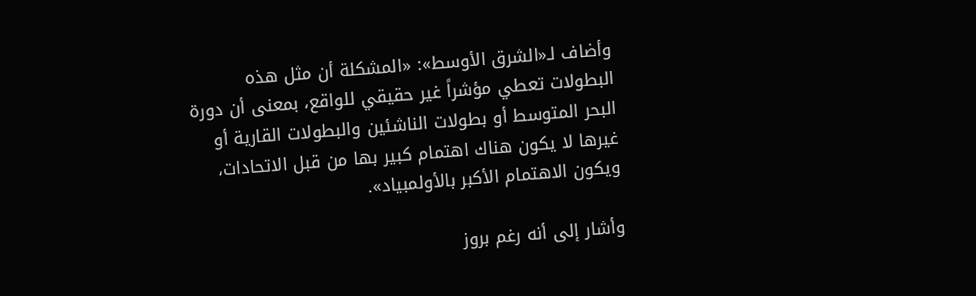وأضاف لـ«الشرق الأوسط»: «المشكلة أن مثل هذه البطولات تعطي مؤشراً غير حقيقي للواقع، بمعنى أن دورة البحر المتوسط أو بطولات الناشئين والبطولات القارية أو غيرها لا يكون هناك اهتمام كبير بها من قبل الاتحادات، ويكون الاهتمام الأكبر بالأولمبياد».

وأشار إلى أنه رغم بروز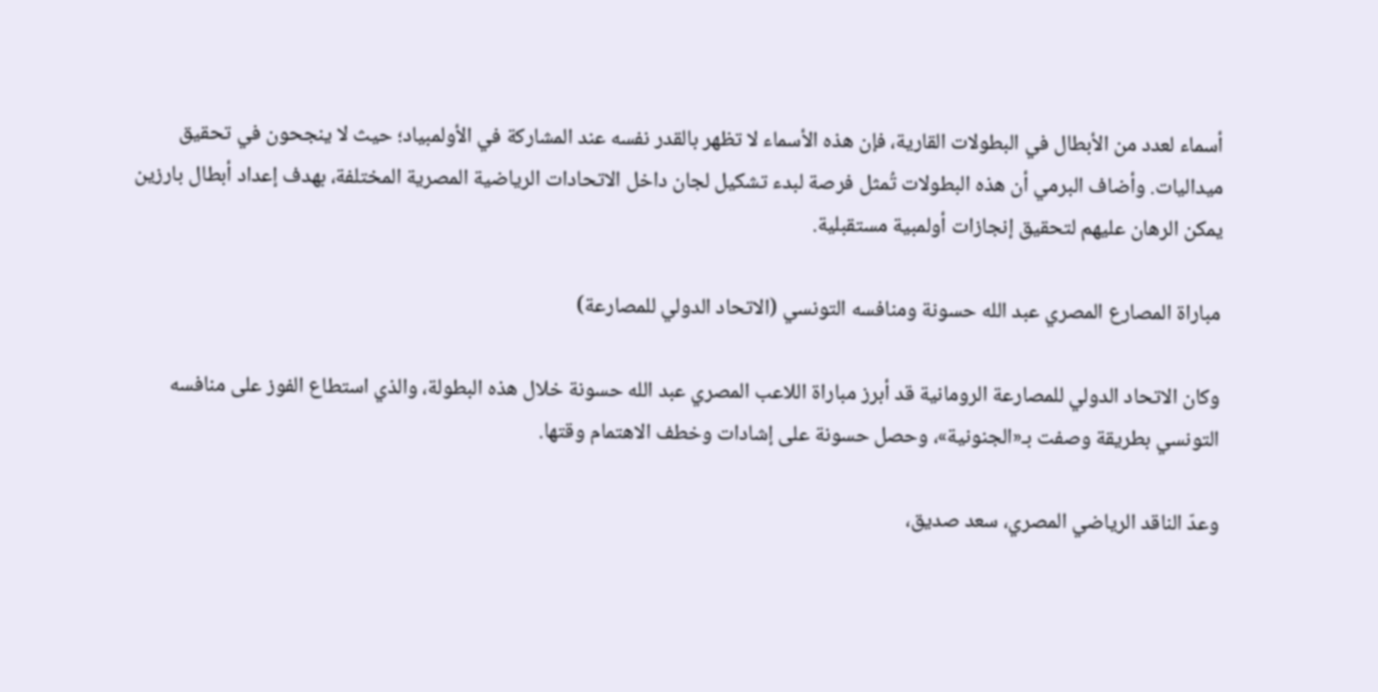أسماء لعدد من الأبطال في البطولات القارية، فإن هذه الأسماء لا تظهر بالقدر نفسه عند المشاركة في الأولمبياد؛ حيث لا ينجحون في تحقيق ميداليات. وأضاف البرمي أن هذه البطولات تُمثل فرصة لبدء تشكيل لجان داخل الاتحادات الرياضية المصرية المختلفة، بهدف إعداد أبطال بارزين يمكن الرهان عليهم لتحقيق إنجازات أولمبية مستقبلية.

مباراة المصارع المصري عبد الله حسونة ومنافسه التونسي (الاتحاد الدولي للمصارعة)

وكان الاتحاد الدولي للمصارعة الرومانية قد أبرز مباراة اللاعب المصري عبد الله حسونة خلال هذه البطولة، والذي استطاع الفوز على منافسه التونسي بطريقة وصفت بـ«الجنونية»، وحصل حسونة على إشادات وخطف الاهتمام وقتها.

وعدّ الناقد الرياضي المصري، سعد صديق،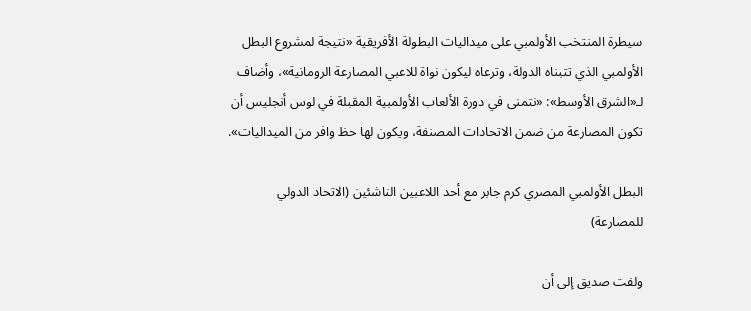سيطرة المنتخب الأولمبي على ميداليات البطولة الأفريقية «نتيجة لمشروع البطل الأولمبي الذي تتبناه الدولة، وترعاه ليكون نواة للاعبي المصارعة الرومانية»، وأضاف لـ«الشرق الأوسط»: «نتمنى في دورة الألعاب الأولمبية المقبلة في لوس أنجليس أن تكون المصارعة من ضمن الاتحادات المصنفة، ويكون لها حظ وافر من الميداليات».

البطل الأولمبي المصري كرم جابر مع أحد اللاعبين الناشئين (الاتحاد الدولي للمصارعة)

ولفت صديق إلى أن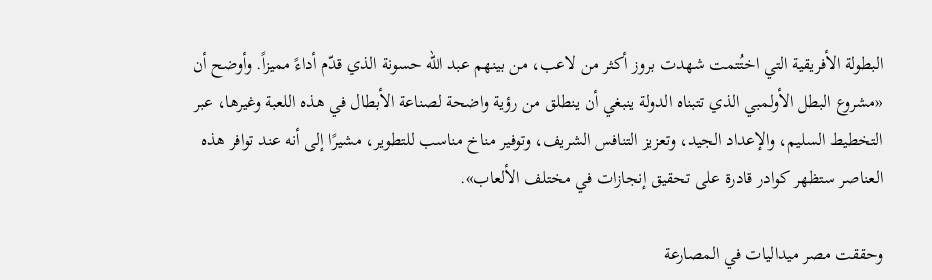البطولة الأفريقية التي اختُتمت شهدت بروز أكثر من لاعب، من بينهم عبد الله حسونة الذي قدّم أداءً مميزاً. وأوضح أن «مشروع البطل الأولمبي الذي تتبناه الدولة ينبغي أن ينطلق من رؤية واضحة لصناعة الأبطال في هذه اللعبة وغيرها، عبر التخطيط السليم، والإعداد الجيد، وتعزيز التنافس الشريف، وتوفير مناخ مناسب للتطوير، مشيرًا إلى أنه عند توافر هذه العناصر ستظهر كوادر قادرة على تحقيق إنجازات في مختلف الألعاب».

وحققت مصر ميداليات في المصارعة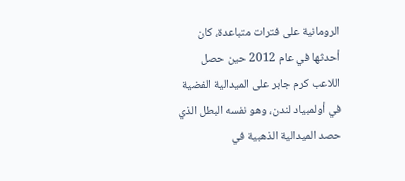الرومانية على فترات متباعدة، كان أحدثها في عام 2012 حين حصل اللاعب كرم جابر على الميدالية الفضية في أولمبياد لندن، وهو نفسه البطل الذي حصد الميدالية الذهبية في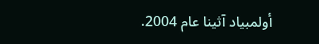أولمبياد آثينا عام 2004.